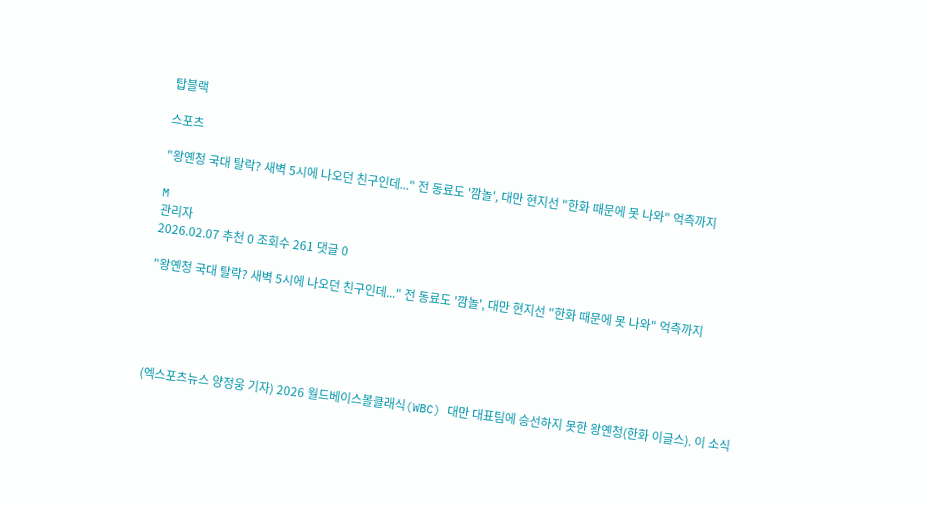탑블랙

스포츠

"왕옌청 국대 탈락? 새벽 5시에 나오던 친구인데..." 전 동료도 '깜놀', 대만 현지선 "한화 때문에 못 나와" 억측까지

M
관리자
2026.02.07 추천 0 조회수 261 댓글 0

"왕옌청 국대 탈락? 새벽 5시에 나오던 친구인데..." 전 동료도 '깜놀', 대만 현지선 "한화 때문에 못 나와" 억측까지





(엑스포츠뉴스 양정웅 기자) 2026 월드베이스볼클래식(WBC) 대만 대표팀에 승선하지 못한 왕옌청(한화 이글스). 이 소식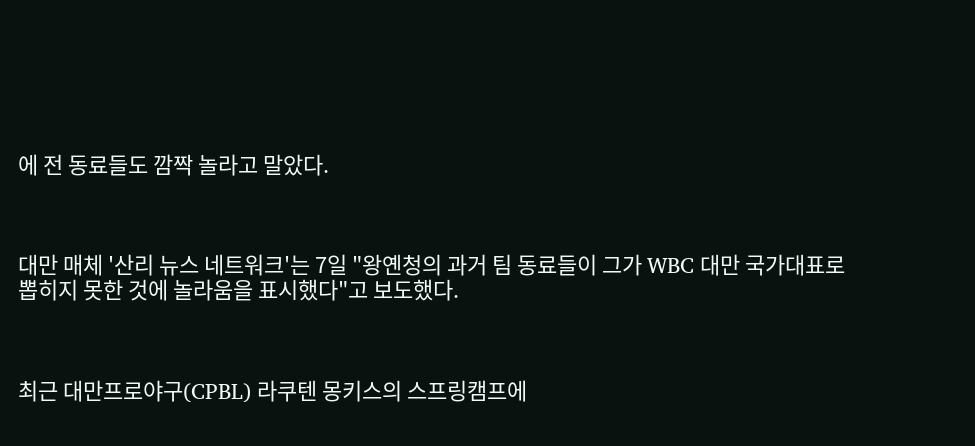에 전 동료들도 깜짝 놀라고 말았다.



대만 매체 '산리 뉴스 네트워크'는 7일 "왕옌청의 과거 팀 동료들이 그가 WBC 대만 국가대표로 뽑히지 못한 것에 놀라움을 표시했다"고 보도했다.



최근 대만프로야구(CPBL) 라쿠텐 몽키스의 스프링캠프에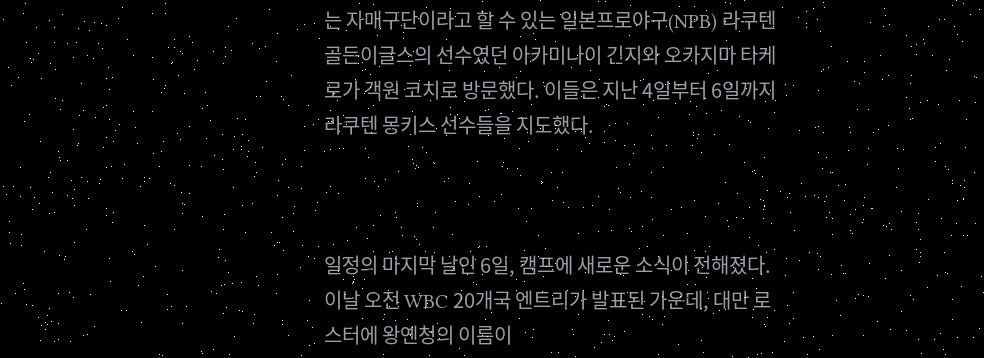는 자매구단이라고 할 수 있는 일본프로야구(NPB) 라쿠텐 골든이글스의 선수였던 아카미나이 긴지와 오카지마 타케로가 객원 코치로 방문했다. 이들은 지난 4일부터 6일까지 라쿠텐 몽키스 선수들을 지도했다.



일정의 마지막 날인 6일, 캠프에 새로운 소식이 전해졌다. 이날 오전 WBC 20개국 엔트리가 발표된 가운데, 대만 로스터에 왕옌청의 이름이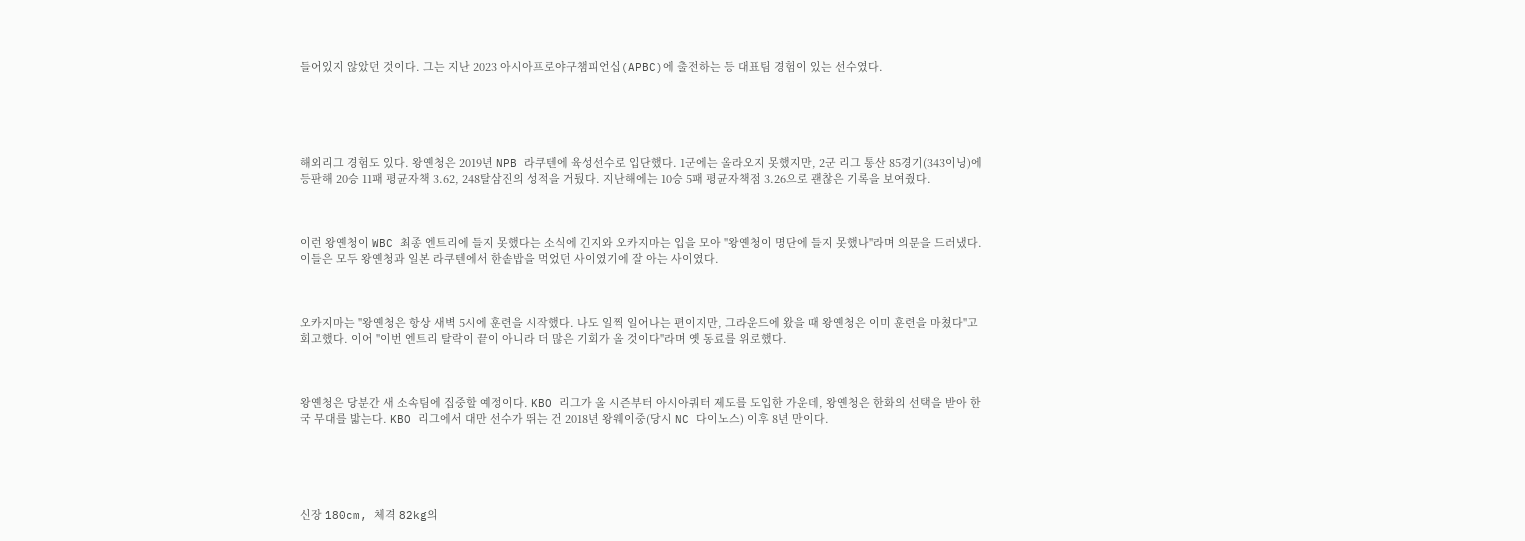들어있지 않았던 것이다. 그는 지난 2023 아시아프로야구챔피언십(APBC)에 출전하는 등 대표팀 경험이 있는 선수였다.





해외리그 경험도 있다. 왕옌청은 2019년 NPB 라쿠텐에 육성선수로 입단했다. 1군에는 올라오지 못했지만, 2군 리그 통산 85경기(343이닝)에 등판해 20승 11패 평균자책 3.62, 248탈삼진의 성적을 거뒀다. 지난해에는 10승 5패 평균자책점 3.26으로 괜찮은 기록을 보여줬다.



이런 왕옌청이 WBC 최종 엔트리에 들지 못했다는 소식에 긴지와 오카지마는 입을 모아 "왕옌청이 명단에 들지 못했나"라며 의문을 드러냈다. 이들은 모두 왕옌청과 일본 라쿠텐에서 한솥밥을 먹었던 사이였기에 잘 아는 사이였다.



오카지마는 "왕옌청은 항상 새벽 5시에 훈련을 시작했다. 나도 일찍 일어나는 편이지만, 그라운드에 왔을 때 왕옌청은 이미 훈련을 마쳤다"고 회고했다. 이어 "이번 엔트리 탈락이 끝이 아니라 더 많은 기회가 올 것이다"라며 옛 동료를 위로했다.



왕옌청은 당분간 새 소속팀에 집중할 예정이다. KBO 리그가 올 시즌부터 아시아쿼터 제도를 도입한 가운데, 왕옌청은 한화의 선택을 받아 한국 무대를 밟는다. KBO 리그에서 대만 선수가 뛰는 건 2018년 왕웨이중(당시 NC 다이노스) 이후 8년 만이다.





신장 180cm, 체격 82kg의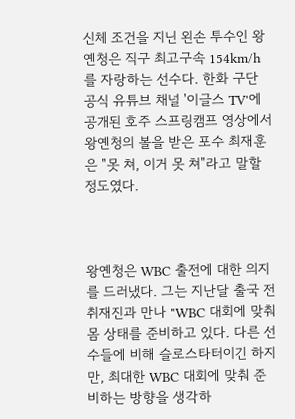신체 조건을 지닌 왼손 투수인 왕옌청은 직구 최고구속 154km/h를 자랑하는 선수다. 한화 구단 공식 유튜브 채널 '이글스 TV'에 공개된 호주 스프링캠프 영상에서 왕옌청의 볼을 받은 포수 최재훈은 "못 쳐, 이거 못 쳐"라고 말할 정도였다.



왕옌청은 WBC 출전에 대한 의지를 드러냈다. 그는 지난달 출국 전 취재진과 만나 "WBC 대회에 맞춰 몸 상태를 준비하고 있다. 다른 선수들에 비해 슬로스타터이긴 하지만, 최대한 WBC 대회에 맞춰 준비하는 방향을 생각하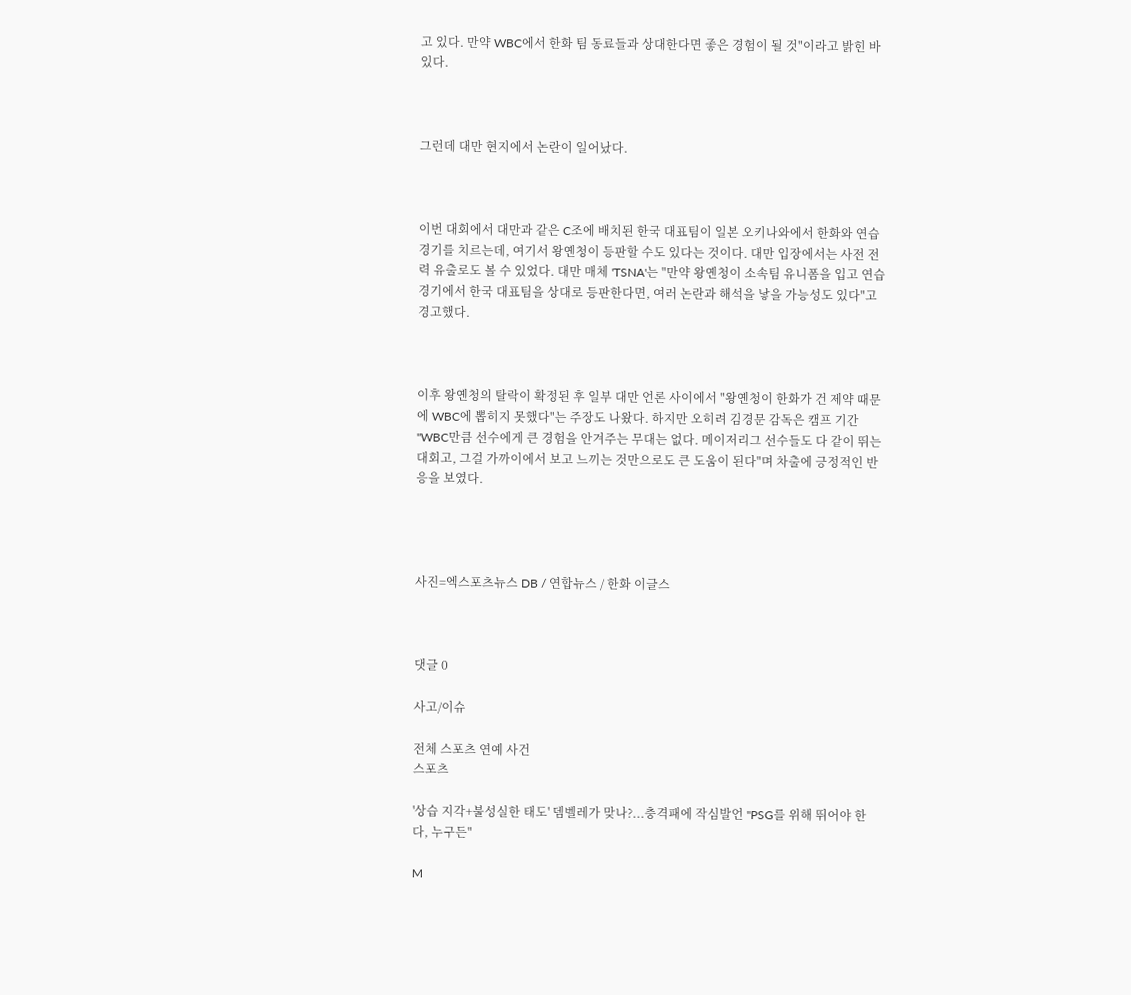고 있다. 만약 WBC에서 한화 팀 동료들과 상대한다면 좋은 경험이 될 것"이라고 밝힌 바 있다.



그런데 대만 현지에서 논란이 일어났다.



이번 대회에서 대만과 같은 C조에 배치된 한국 대표팀이 일본 오키나와에서 한화와 연습경기를 치르는데, 여기서 왕옌청이 등판할 수도 있다는 것이다. 대만 입장에서는 사전 전력 유출로도 볼 수 있었다. 대만 매체 'TSNA'는 "만약 왕옌청이 소속팀 유니폼을 입고 연습경기에서 한국 대표팀을 상대로 등판한다면, 여러 논란과 해석을 낳을 가능성도 있다"고 경고했다.



이후 왕옌청의 탈락이 확정된 후 일부 대만 언론 사이에서 "왕옌청이 한화가 건 제약 때문에 WBC에 뽑히지 못했다"는 주장도 나왔다. 하지만 오히려 김경문 감독은 캠프 기간 "WBC만큼 선수에게 큰 경험을 안겨주는 무대는 없다. 메이저리그 선수들도 다 같이 뛰는 대회고, 그걸 가까이에서 보고 느끼는 것만으로도 큰 도움이 된다"며 차출에 긍정적인 반응을 보였다.




사진=엑스포츠뉴스 DB / 연합뉴스 / 한화 이글스



댓글 0

사고/이슈

전체 스포츠 연예 사건
스포츠

'상습 지각+불성실한 태도' 뎀벨레가 맞나?...충격패에 작심발언 "PSG를 위해 뛰어야 한다, 누구든"

M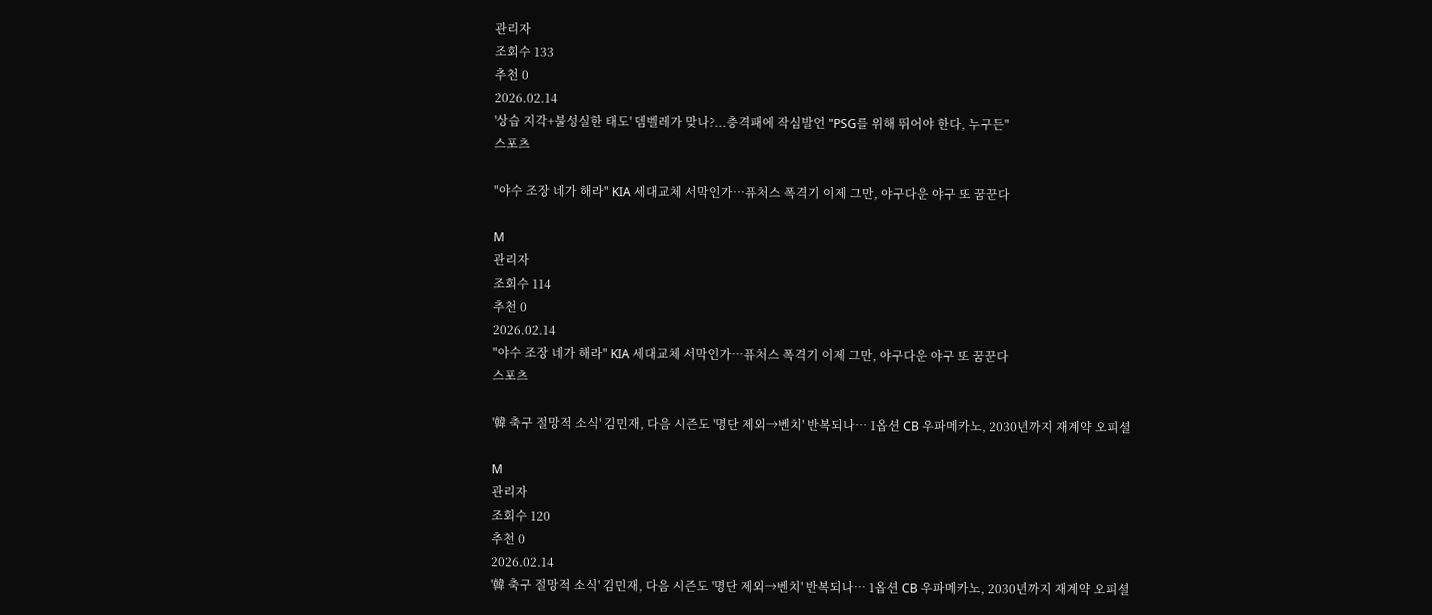관리자
조회수 133
추천 0
2026.02.14
'상습 지각+불성실한 태도' 뎀벨레가 맞나?...충격패에 작심발언 "PSG를 위해 뛰어야 한다, 누구든"
스포츠

"야수 조장 네가 해라" KIA 세대교체 서막인가…퓨처스 폭격기 이제 그만, 야구다운 야구 또 꿈꾼다

M
관리자
조회수 114
추천 0
2026.02.14
"야수 조장 네가 해라" KIA 세대교체 서막인가…퓨처스 폭격기 이제 그만, 야구다운 야구 또 꿈꾼다
스포츠

'韓 축구 절망적 소식' 김민재, 다음 시즌도 '명단 제외→벤치' 반복되나… 1옵션 CB 우파메카노, 2030년까지 재계약 오피셜

M
관리자
조회수 120
추천 0
2026.02.14
'韓 축구 절망적 소식' 김민재, 다음 시즌도 '명단 제외→벤치' 반복되나… 1옵션 CB 우파메카노, 2030년까지 재계약 오피셜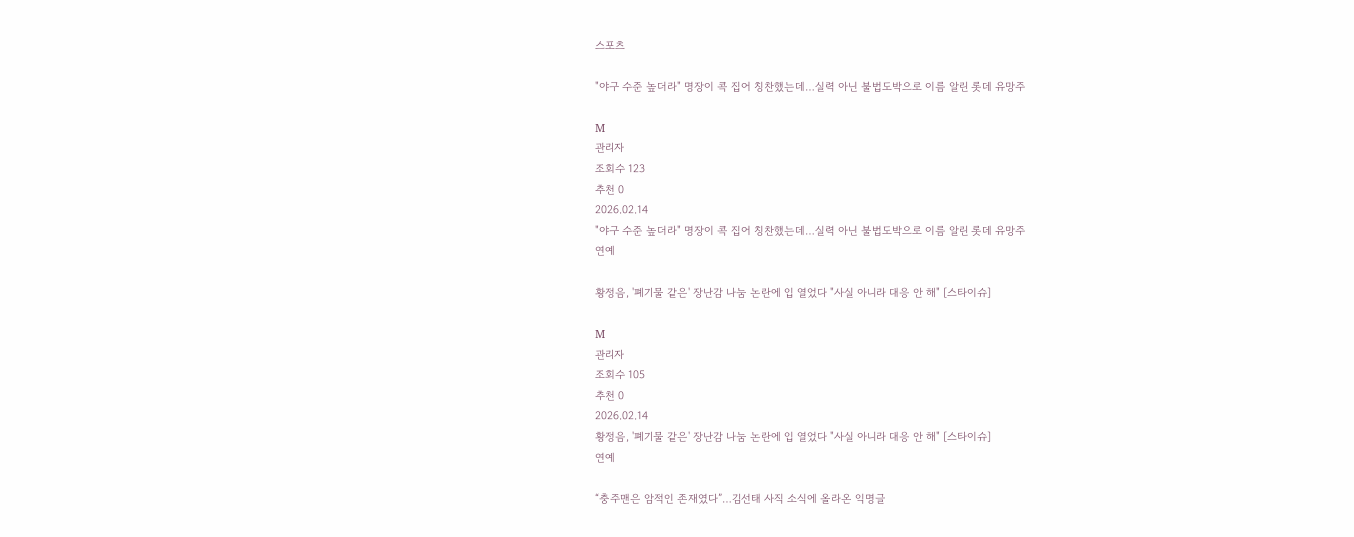스포츠

"야구 수준 높더라" 명장이 콕 집어 칭찬했는데…실력 아닌 불법도박으로 이름 알린 롯데 유망주

M
관리자
조회수 123
추천 0
2026.02.14
"야구 수준 높더라" 명장이 콕 집어 칭찬했는데…실력 아닌 불법도박으로 이름 알린 롯데 유망주
연예

황정음, '폐기물 같은' 장난감 나눔 논란에 입 열었다 "사실 아니라 대응 안 해" [스타이슈]

M
관리자
조회수 105
추천 0
2026.02.14
황정음, '폐기물 같은' 장난감 나눔 논란에 입 열었다 "사실 아니라 대응 안 해" [스타이슈]
연예

“충주맨은 암적인 존재였다”…김선태 사직 소식에 올라온 익명글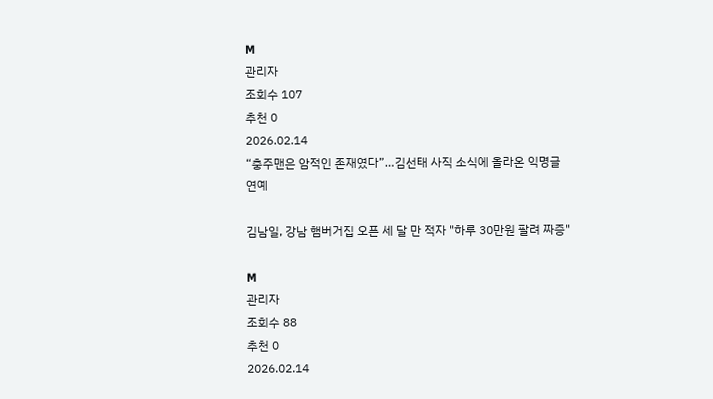M
관리자
조회수 107
추천 0
2026.02.14
“충주맨은 암적인 존재였다”…김선태 사직 소식에 올라온 익명글
연예

김남일, 강남 햄버거집 오픈 세 달 만 적자 "하루 30만원 팔려 짜증"

M
관리자
조회수 88
추천 0
2026.02.14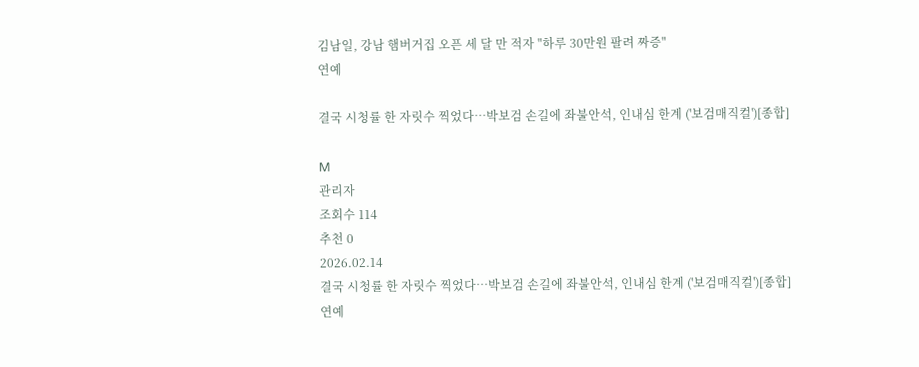김남일, 강남 햄버거집 오픈 세 달 만 적자 "하루 30만원 팔려 짜증"
연예

결국 시청률 한 자릿수 찍었다…박보검 손길에 좌불안석, 인내심 한계 ('보검매직컬')[종합]

M
관리자
조회수 114
추천 0
2026.02.14
결국 시청률 한 자릿수 찍었다…박보검 손길에 좌불안석, 인내심 한계 ('보검매직컬')[종합]
연예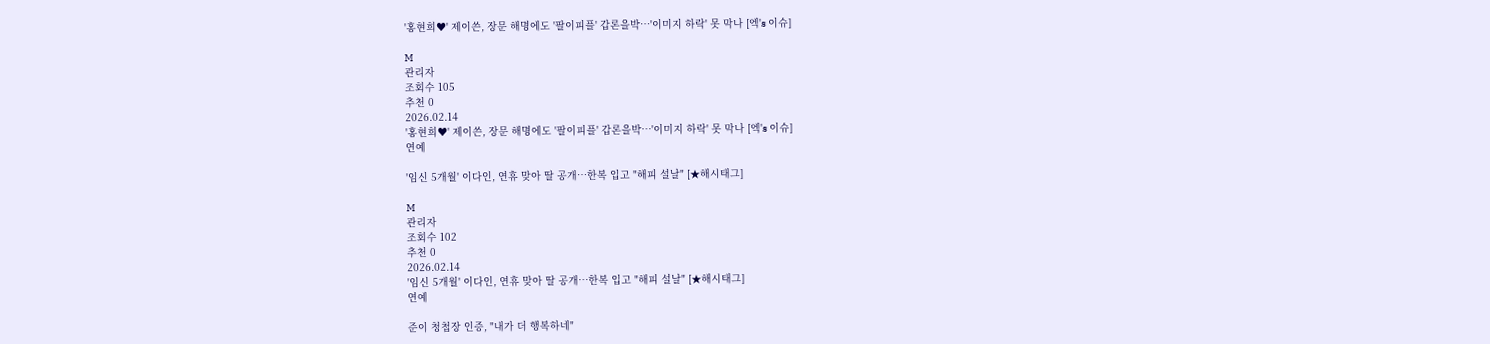'홍현희♥' 제이쓴, 장문 해명에도 '팔이피플' 갑론을박…'이미지 하락' 못 막나 [엑's 이슈]

M
관리자
조회수 105
추천 0
2026.02.14
'홍현희♥' 제이쓴, 장문 해명에도 '팔이피플' 갑론을박…'이미지 하락' 못 막나 [엑's 이슈]
연예

'임신 5개월' 이다인, 연휴 맞아 딸 공개…한복 입고 "해피 설날" [★해시태그]

M
관리자
조회수 102
추천 0
2026.02.14
'임신 5개월' 이다인, 연휴 맞아 딸 공개…한복 입고 "해피 설날" [★해시태그]
연예

준이 청첩장 인증, "내가 더 행복하네"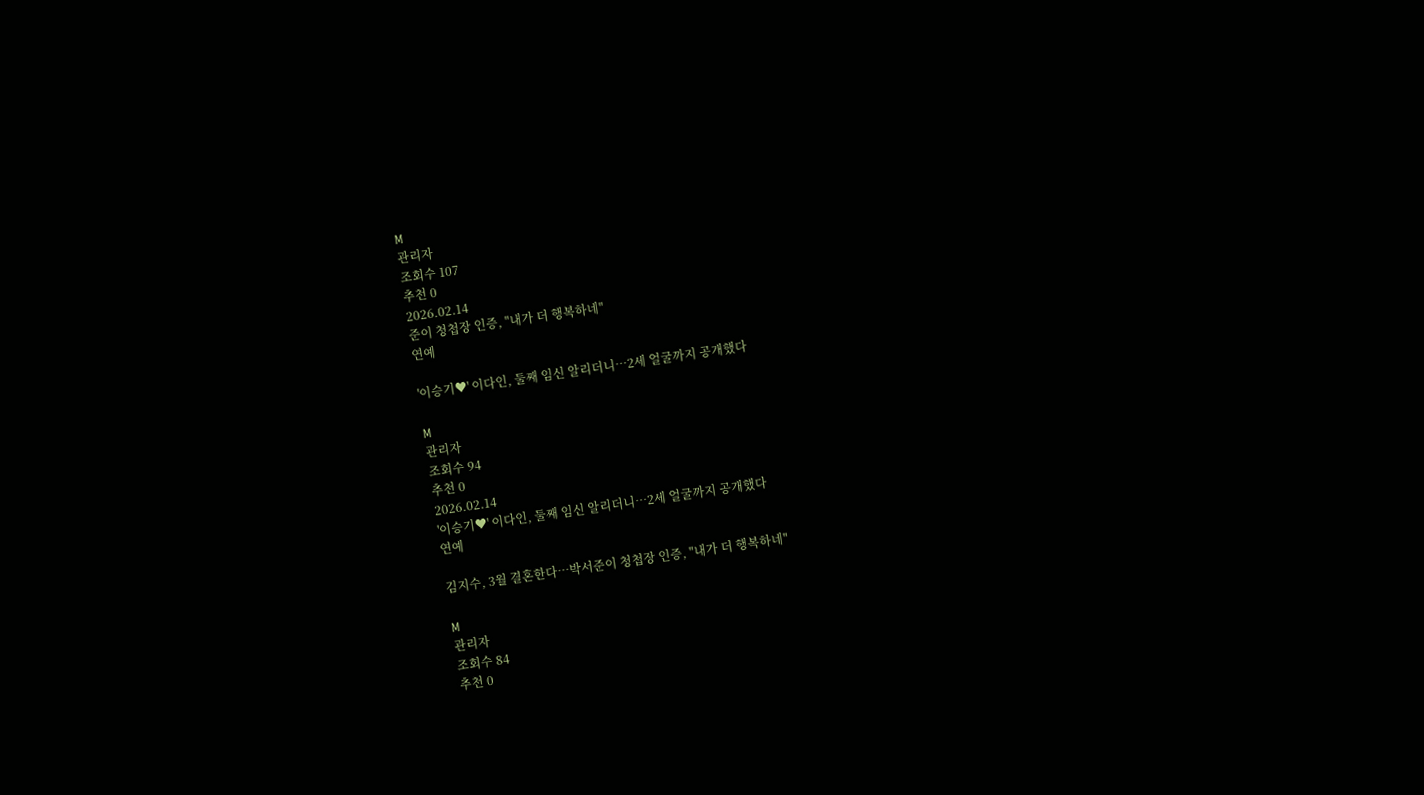M
관리자
조회수 107
추천 0
2026.02.14
준이 청첩장 인증, "내가 더 행복하네"
연예

'이승기♥' 이다인, 둘째 임신 알리더니…2세 얼굴까지 공개했다

M
관리자
조회수 94
추천 0
2026.02.14
'이승기♥' 이다인, 둘째 임신 알리더니…2세 얼굴까지 공개했다
연예

김지수, 3월 결혼한다…박서준이 청첩장 인증, "내가 더 행복하네"

M
관리자
조회수 84
추천 0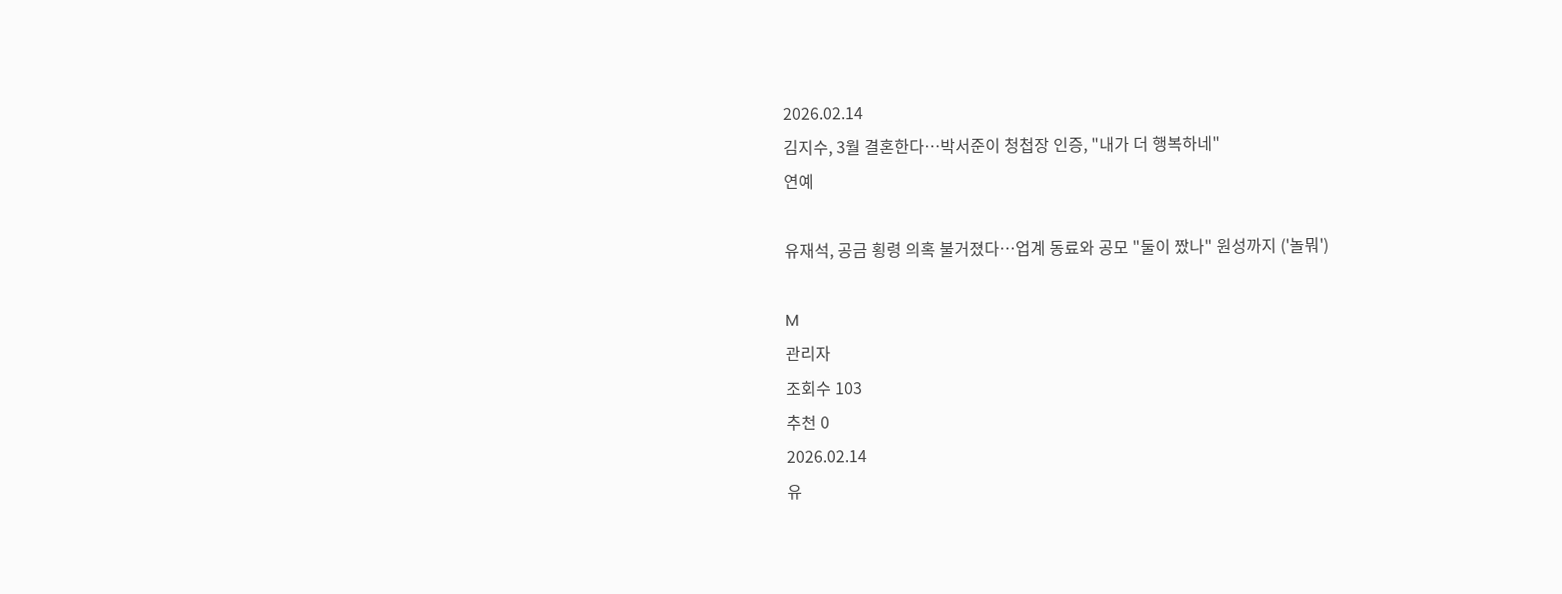2026.02.14
김지수, 3월 결혼한다…박서준이 청첩장 인증, "내가 더 행복하네"
연예

유재석, 공금 횡령 의혹 불거졌다…업계 동료와 공모 "둘이 짰나" 원성까지 ('놀뭐')

M
관리자
조회수 103
추천 0
2026.02.14
유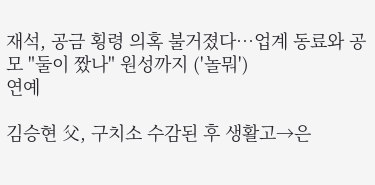재석, 공금 횡령 의혹 불거졌다…업계 동료와 공모 "둘이 짰나" 원성까지 ('놀뭐')
연예

김승현 父, 구치소 수감된 후 생활고→은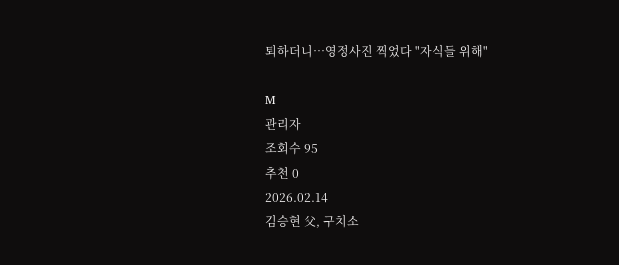퇴하더니…영정사진 찍었다 "자식들 위해"

M
관리자
조회수 95
추천 0
2026.02.14
김승현 父, 구치소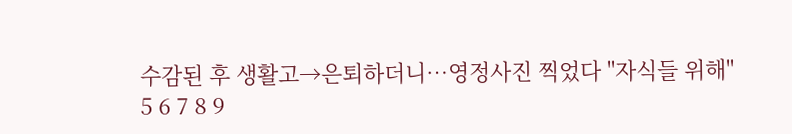수감된 후 생활고→은퇴하더니…영정사진 찍었다 "자식들 위해"
5 6 7 8 9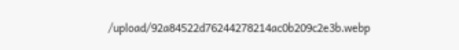/upload/92a84522d76244278214ac0b209c2e3b.webp